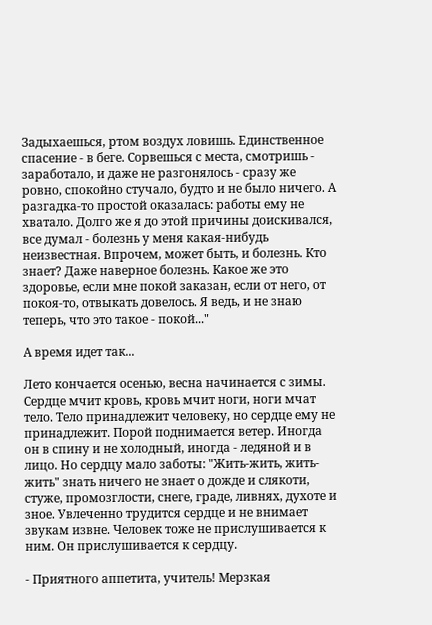Задыхаешься, ртом воздух ловишь. Единственное спасение - в беге. Сорвешься с места, смотришь - заработало, и даже не разгонялось - сразу же ровно, спокойно стучало, будто и не было ничего. А разгадка-то простой оказалась: работы ему не хватало. Долго же я до этой причины доискивался, все думал - болезнь у меня какая-нибудь неизвестная. Впрочем, может быть, и болезнь. Кто знает? Даже наверное болезнь. Какое же это здоровье, если мне покой заказан, если от него, от покоя-то, отвыкать довелось. Я ведь, и не знаю теперь, что это такое - покой..."

А время идет так...

Лето кончается осенью, весна начинается с зимы. Сердце мчит кровь, кровь мчит ноги, ноги мчат тело. Тело принадлежит человеку, но сердце ему не принадлежит. Порой поднимается ветер. Иногда он в спину и не холодный, иногда - ледяной и в лицо. Но сердцу мало заботы: "Жить-жить, жить-жить" знать ничего не знает о дожде и слякоти, стуже, промозглости, снеге, граде, ливнях, духоте и зное. Увлеченно трудится сердце и не внимает звукам извне. Человек тоже не прислушивается к ним. Он прислушивается к сердцу.

- Приятного аппетита, учитель! Мерзкая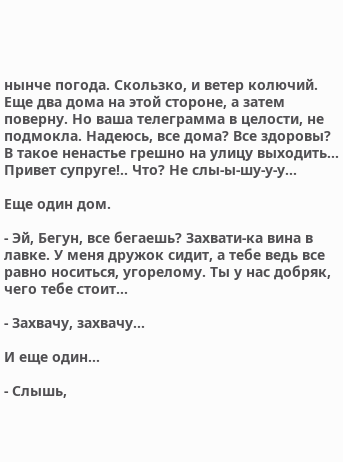нынче погода. Скользко, и ветер колючий. Еще два дома на этой стороне, а затем поверну. Но ваша телеграмма в целости, не подмокла. Надеюсь, все дома? Все здоровы? В такое ненастье грешно на улицу выходить... Привет супруге!.. Что? Не слы-ы-шу-у-у...

Еще один дом.

- Эй, Бегун, все бегаешь? Захвати-ка вина в лавке. У меня дружок сидит, а тебе ведь все равно носиться, угорелому. Ты у нас добряк, чего тебе стоит...

- Захвачу, захвачу...

И еще один...

- Слышь,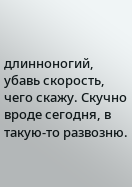длинноногий, убавь скорость, чего скажу. Скучно вроде сегодня, в такую-то развозню.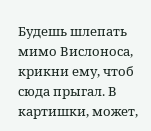Будешь шлепать мимо Вислоноса, крикни ему, чтоб сюда прыгал. В картишки, может,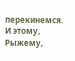перекинемся. И этому, Рыжему,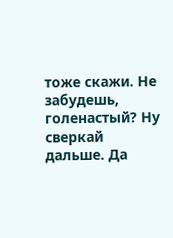тоже скажи. Не забудешь, голенастый? Ну сверкай дальше. Да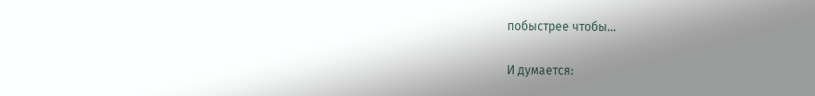побыстрее чтобы...

И думается: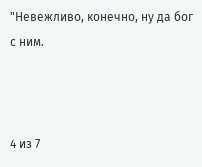"Невежливо, конечно, ну да бог с ним.



4 из 7